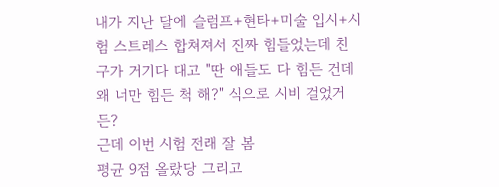내가 지난 달에 슬럼프+현타+미술 입시+시험 스트레스 합쳐져서 진짜 힘들었는데 친구가 거기다 대고 "딴 애들도 다 힘든 건데 왜 너만 힘든 척 해?" 식으로 시비 걸었거든?
근데 이번 시험 전래 잘 봄
평균 9점 올랐당 그리고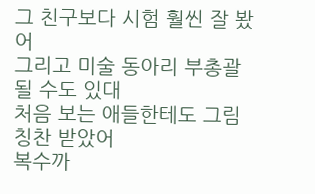그 친구보다 시험 훨씬 잘 봤어
그리고 미술 동아리 부총괄 될 수도 있대
처음 보는 애들한테도 그림 칭찬 받았어
복수까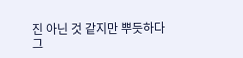진 아닌 것 같지만 뿌듯하다
그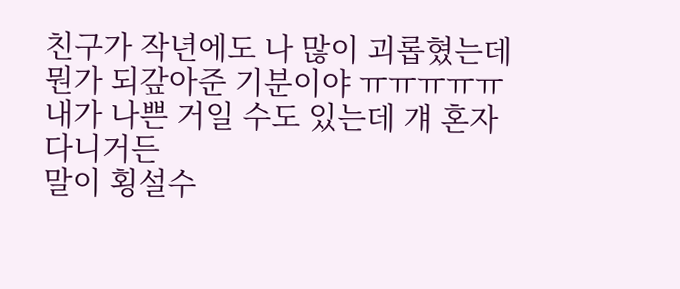친구가 작년에도 나 많이 괴롭혔는데 뭔가 되갚아준 기분이야 ㅠㅠㅠㅠㅠ 내가 나쁜 거일 수도 있는데 걔 혼자 다니거든
말이 횡설수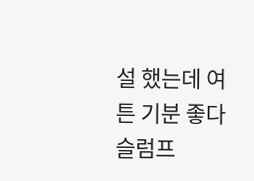설 했는데 여튼 기분 좋다
슬럼프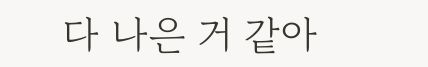다 나은 거 같아